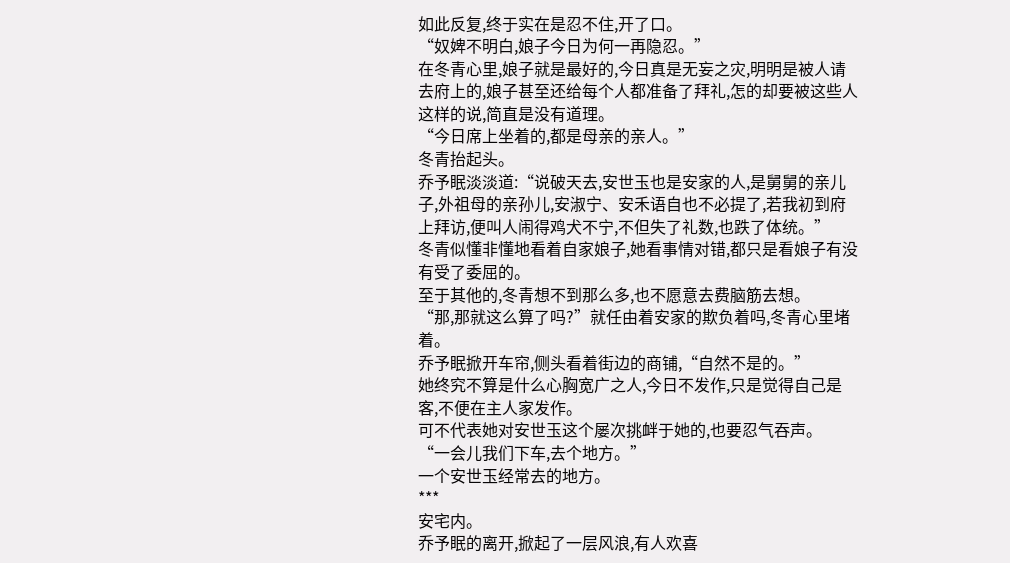如此反复,终于实在是忍不住,开了口。
“奴婢不明白,娘子今日为何一再隐忍。”
在冬青心里,娘子就是最好的,今日真是无妄之灾,明明是被人请去府上的,娘子甚至还给每个人都准备了拜礼,怎的却要被这些人这样的说,简直是没有道理。
“今日席上坐着的,都是母亲的亲人。”
冬青抬起头。
乔予眠淡淡道:“说破天去,安世玉也是安家的人,是舅舅的亲儿子,外祖母的亲孙儿,安淑宁、安禾语自也不必提了,若我初到府上拜访,便叫人闹得鸡犬不宁,不但失了礼数,也跌了体统。”
冬青似懂非懂地看着自家娘子,她看事情对错,都只是看娘子有没有受了委屈的。
至于其他的,冬青想不到那么多,也不愿意去费脑筋去想。
“那,那就这么算了吗?”就任由着安家的欺负着吗,冬青心里堵着。
乔予眠掀开车帘,侧头看着街边的商铺,“自然不是的。”
她终究不算是什么心胸宽广之人,今日不发作,只是觉得自己是客,不便在主人家发作。
可不代表她对安世玉这个屡次挑衅于她的,也要忍气吞声。
“一会儿我们下车,去个地方。”
一个安世玉经常去的地方。
***
安宅内。
乔予眠的离开,掀起了一层风浪,有人欢喜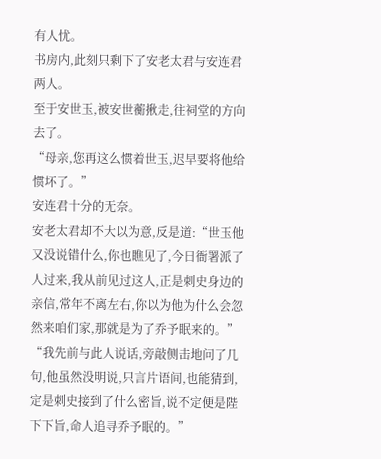有人忧。
书房内,此刻只剩下了安老太君与安连君两人。
至于安世玉,被安世蘅揪走,往祠堂的方向去了。
“母亲,您再这么惯着世玉,迟早要将他给惯坏了。”
安连君十分的无奈。
安老太君却不大以为意,反是道:“世玉他又没说错什么,你也瞧见了,今日衙署派了人过来,我从前见过这人,正是刺史身边的亲信,常年不离左右,你以为他为什么会忽然来咱们家,那就是为了乔予眠来的。”
“我先前与此人说话,旁敲侧击地问了几句,他虽然没明说,只言片语间,也能猜到,定是刺史接到了什么密旨,说不定便是陛下下旨,命人追寻乔予眠的。”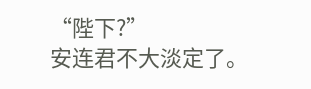“陛下?”
安连君不大淡定了。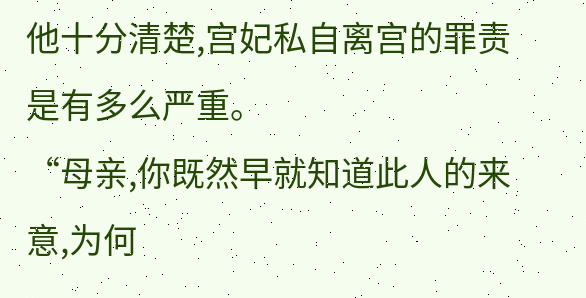他十分清楚,宫妃私自离宫的罪责是有多么严重。
“母亲,你既然早就知道此人的来意,为何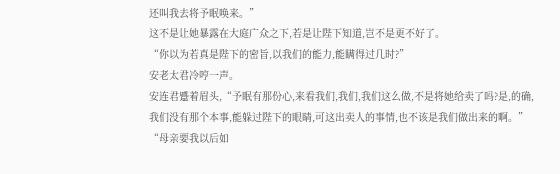还叫我去将予眠唤来。”
这不是让她暴露在大庭广众之下,若是让陛下知道,岂不是更不好了。
“你以为若真是陛下的密旨,以我们的能力,能瞒得过几时?”
安老太君冷哼一声。
安连君蹙着眉头,“予眠有那份心,来看我们,我们,我们这么做,不是将她给卖了吗?是,的确,我们没有那个本事,能躲过陛下的眼睛,可这出卖人的事情,也不该是我们做出来的啊。”
“母亲要我以后如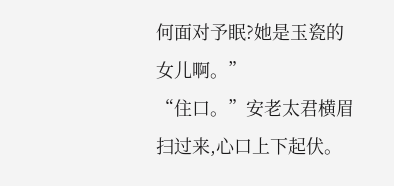何面对予眠?她是玉瓷的女儿啊。”
“住口。”安老太君横眉扫过来,心口上下起伏。